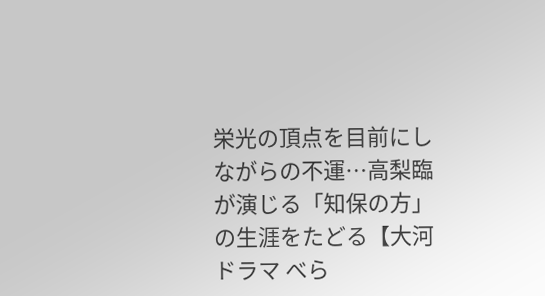栄光の頂点を目前にしながらの不運…高梨臨が演じる「知保の方」の生涯をたどる【大河ドラマ べら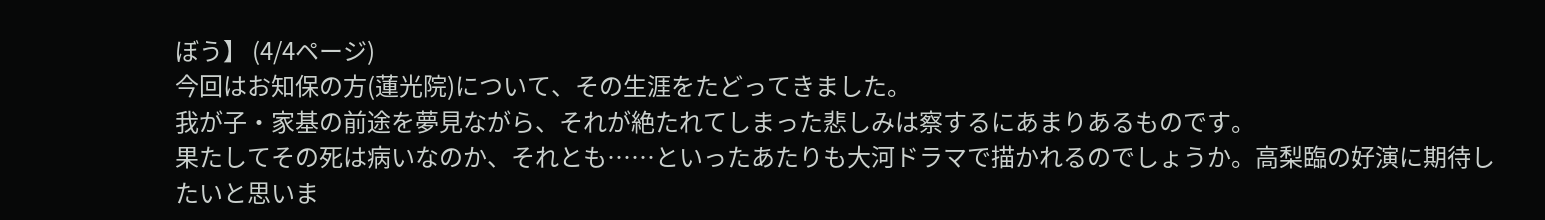ぼう】 (4/4ページ)
今回はお知保の方(蓮光院)について、その生涯をたどってきました。
我が子・家基の前途を夢見ながら、それが絶たれてしまった悲しみは察するにあまりあるものです。
果たしてその死は病いなのか、それとも……といったあたりも大河ドラマで描かれるのでしょうか。高梨臨の好演に期待したいと思いま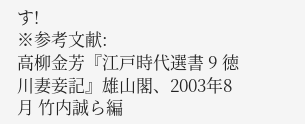す!
※参考文献:
高柳金芳『江戸時代選書 9 徳川妻妾記』雄山閣、2003年8月 竹内誠ら編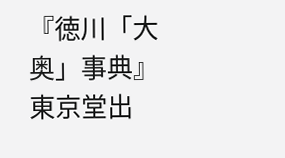『徳川「大奥」事典』東京堂出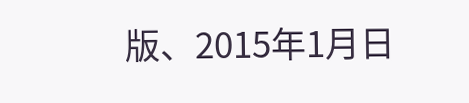版、2015年1月日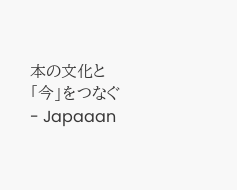本の文化と「今」をつなぐ - Japaaan